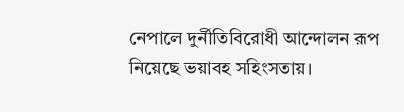নেপালে দুর্নীতিবিরোধী আন্দোলন রূপ নিয়েছে ভয়াবহ সহিংসতায়।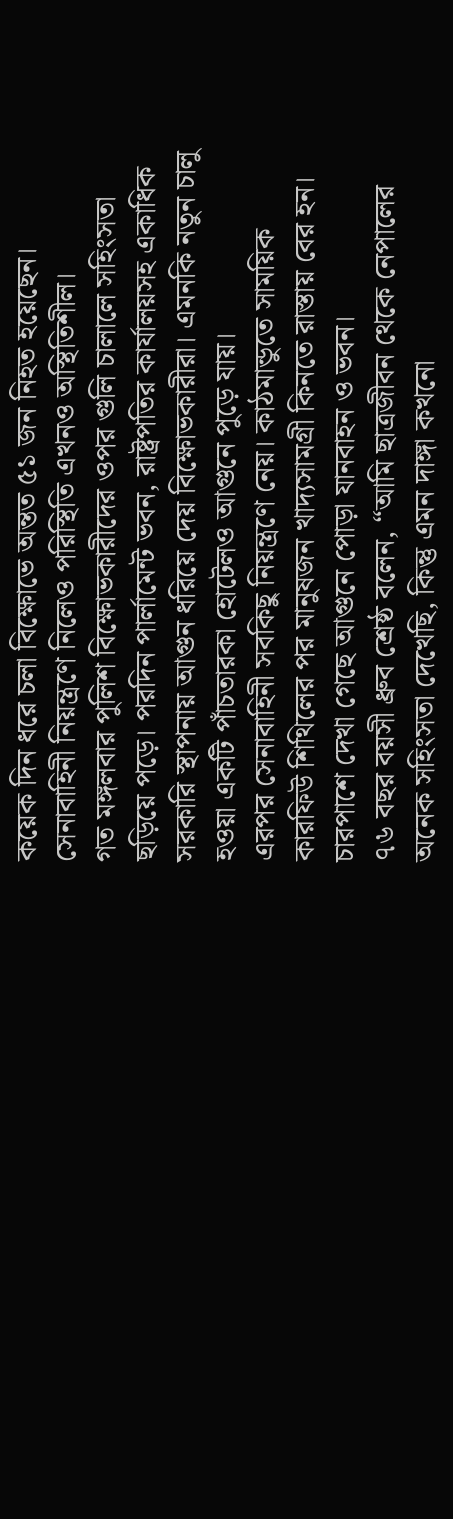কয়েক দিন ধরে চলা বিক্ষোভে অন্তত ৫১ জন নিহত হয়েছেন। সেনাবাহিনী নিয়ন্ত্রণে নিলেও পরিস্থিতি এখনও অস্থিতিশীল।
গত মঙ্গলবার পুলিশ বিক্ষোভকারীদের ওপর গুলি চালালে সহিংসতা ছড়িয়ে পড়ে। পরদিন পার্লামেন্ট ভবন, রাষ্ট্রপতির কার্যালয়সহ একাধিক সরকারি স্থাপনায় আগুন ধরিয়ে দেয় বিক্ষোভকারীরা। এমনকি নতুন চালু হওয়া একটি পাঁচতারকা হোটেলও আগুনে পুড়ে যায়।
এরপর সেনাবাহিনী সবকিছু নিয়ন্ত্রণে নেয়। কাঠমান্ডুতে সাময়িক কারফিউ শিথিলের পর মানুষজন খাদ্যসামগ্রী কিনতে রাস্তায় বের হন। চারপাশে দেখা গেছে আগুনে পোড়া যানবাহন ও ভবন।
৭৬ বছর বয়সী ধ্রুব শ্রেষ্ঠ বলেন, “আমি ছাত্রজীবন থেকে নেপালের অনেক সহিংসতা দেখেছি, কিন্তু এমন দাঙ্গা কখনো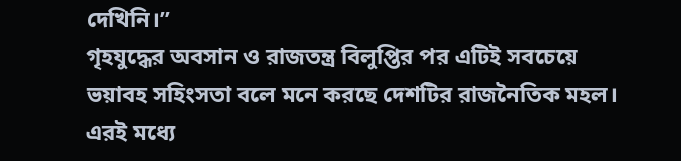দেখিনি।”
গৃহযুদ্ধের অবসান ও রাজতন্ত্র বিলুপ্তির পর এটিই সবচেয়ে ভয়াবহ সহিংসতা বলে মনে করছে দেশটির রাজনৈতিক মহল। এরই মধ্যে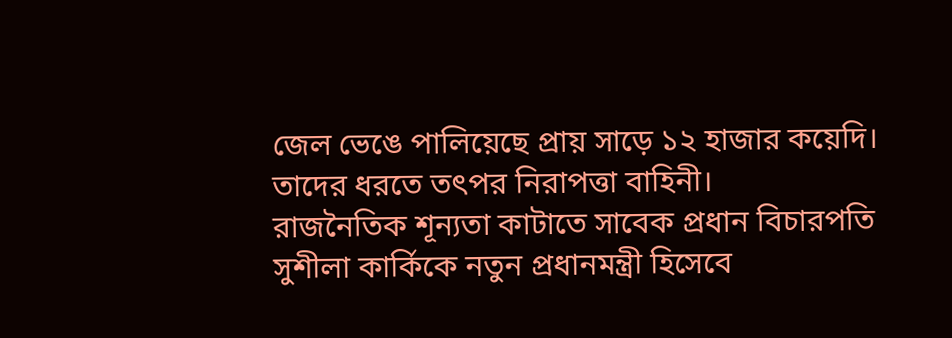জেল ভেঙে পালিয়েছে প্রায় সাড়ে ১২ হাজার কয়েদি। তাদের ধরতে তৎপর নিরাপত্তা বাহিনী।
রাজনৈতিক শূন্যতা কাটাতে সাবেক প্রধান বিচারপতি সুশীলা কার্কিকে নতুন প্রধানমন্ত্রী হিসেবে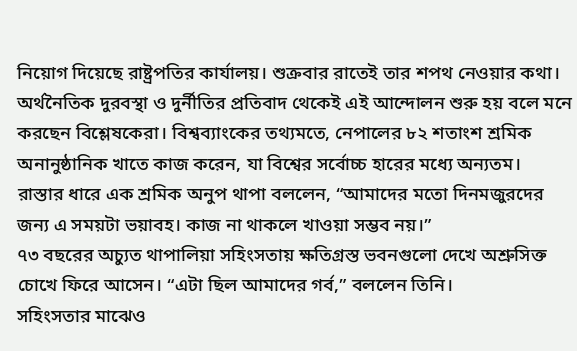নিয়োগ দিয়েছে রাষ্ট্রপতির কার্যালয়। শুক্রবার রাতেই তার শপথ নেওয়ার কথা।
অর্থনৈতিক দুরবস্থা ও দুর্নীতির প্রতিবাদ থেকেই এই আন্দোলন শুরু হয় বলে মনে করছেন বিশ্লেষকেরা। বিশ্বব্যাংকের তথ্যমতে, নেপালের ৮২ শতাংশ শ্রমিক অনানুষ্ঠানিক খাতে কাজ করেন, যা বিশ্বের সর্বোচ্চ হারের মধ্যে অন্যতম।
রাস্তার ধারে এক শ্রমিক অনুপ থাপা বললেন, “আমাদের মতো দিনমজুরদের জন্য এ সময়টা ভয়াবহ। কাজ না থাকলে খাওয়া সম্ভব নয়।”
৭৩ বছরের অচ্যুত থাপালিয়া সহিংসতায় ক্ষতিগ্রস্ত ভবনগুলো দেখে অশ্রুসিক্ত চোখে ফিরে আসেন। “এটা ছিল আমাদের গর্ব,” বললেন তিনি।
সহিংসতার মাঝেও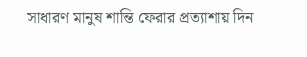সাধারণ মানুষ শান্তি ফেরার প্রত্যাশায় দিন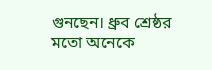গুনছেন। ধ্রুব শ্রেষ্ঠর মতো অনেকে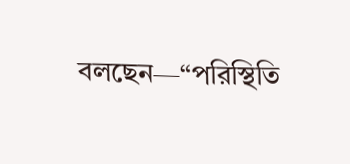বলছেন—“পরিস্থিতি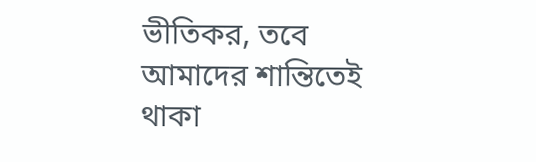ভীতিকর, তবে আমাদের শান্তিতেই থাকা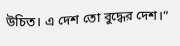উচিত। এ দেশ তো বুদ্ধের দেশ।”